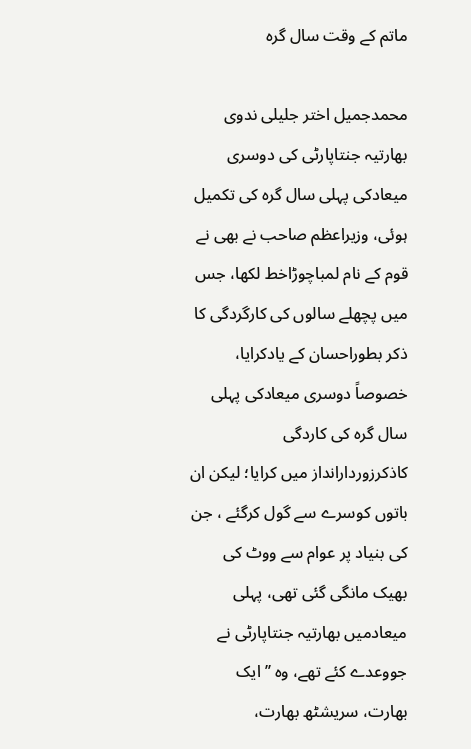ماتم کے وقت سال گرہ

محمدجمیل اختر جلیلی ندوی
بھارتیہ جنتاپارٹی کی دوسری میعادکی پہلی سال گرہ کی تکمیل ہوئی، وزیراعظم صاحب نے بھی نے قوم کے نام لمباچوڑاخط لکھا، جس میں پچھلے سالوں کی کارگردگی کا ذکر بطوراحسان کے یادکرایا، خصوصاً دوسری میعادکی پہلی سال گرہ کی کاردگی کاذکرزوردارانداز میں کرایا؛ لیکن ان باتوں کوسرے سے گول کرگئے ، جن کی بنیاد پر عوام سے ووٹ کی بھیک مانگی گئی تھی، پہلی میعادمیں بھارتیہ جنتاپارٹی نے جووعدے کئے تھے، وہ ’’ایک بھارت، سریشٹھ بھارت،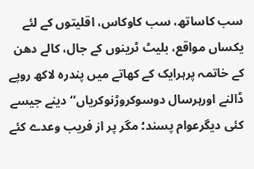سب کاساتھ، سب کاوکاس، اقلیتوں کے لئے یکساں مواقع، بلیٹ ٹرینوں کے جال، کالے دھن کے خاتمہ پرہرایک کے کھاتے میں پندرہ لاکھ روپے ڈالنے اورہرسال دوسوکروڑنوکریاں‘‘دینے جیسے کئی دیگرعوام پسند؛ مگر پر از فریب وعدے کئے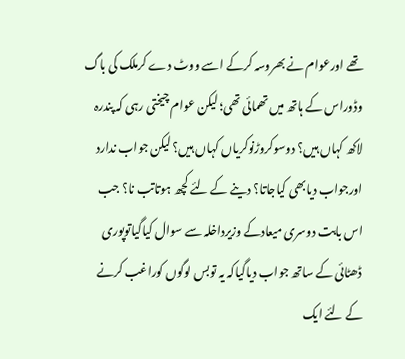تھے اورعوام نے بھروسہ کرکے اسے ووٹ دے کرملک کی باگ وڈوراس کے ہاتھ میں تھمائی تھی؛ لیکن عوام چیختی رہی کہ پندرہ لاکھ کہاں ہیں؟ دوسوکروڑنوکریاں کہاں ہیں؟ لیکن جواب ندارد اورجواب دیابھی کیاجاتا؟ دینے کے لئے کچھ ہوتاتب نا؟ جب اس بابت دوسری میعادکے وزیرداخلہ سے سوال کیاگیاتوپوری ڈھٹائی کے ساتھ جواب دیاگیاکہ یہ توبس لوگوں کوراغب کرنے کے لئے ایک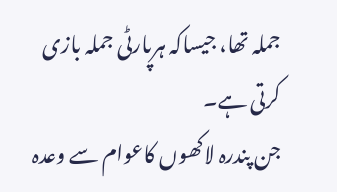جملہ تھا، جیساکہ ہرپارٹی جملہ بازی کرتی ہے۔
جن پندرہ لاکھوں کاعوام سے وعدہ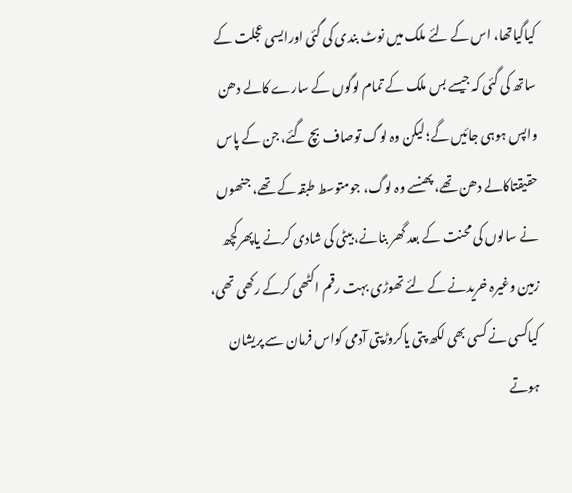کیاگیاتھا، اس کے لئے ملک میں نوٹ بندی کی گئی اورایسی عجلت کے ساتھ کی گئی کہ جیسے بس ملک کے تمام لوگوں کے سارے کالے دھن واپس ہوہی جائیں گے؛ لیکن وہ لوگ توصاف بچ گئے، جن کے پاس حقیقتاکالے دھن تھے، پھنسے وہ لوگ، جومتوسط طبقہ کے تھے، جنھوں نے سالوں کی محنت کے بعد گھر بنانے، بیٹی کی شادی کرنے یاپھرکچھ زمین وغیرہ خریدنے کے لئے تھوڑی بہت رقم اکٹھی کرکے رکھی تھی، کیاکسی نے کسی بھی لکھ پتی یاکروڑپتی آدمی کواس فرمان سے پریشان ہوتے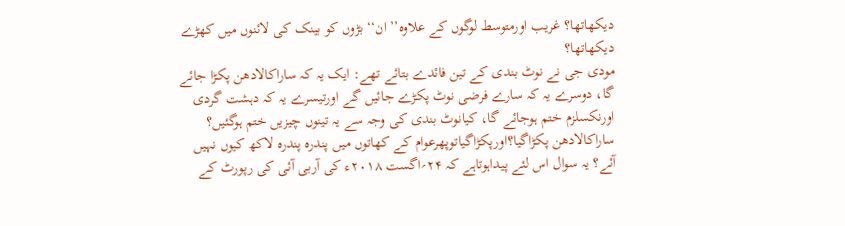دیکھاتھا؟ غریب اورمتوسط لوگوں کے علاوہ’’ ان‘‘ بڑوں کو بینک کی لائنوں میں کھڑے دیکھاتھا؟
مودی جی نے نوٹ بندی کے تین فائدے بتائے تھے: ایک یہ کہ ساراکالادھن پکڑا جائے گا، دوسرے یہ کہ سارے فرضی نوٹ پکڑے جائیں گے اورتیسرے یہ کہ دہشت گردی اورنکسلزم ختم ہوجائے گا، کیانوٹ بندی کی وجہ سے یہ تینوں چیزیں ختم ہوگئیں؟ ساراکالادھن پکڑاگیا؟اورپکڑاگیاتوپھرعوام کے کھاتوں میں پندرہ پندرہ لاکھ کیوں نہیں آئے؟ یہ سوال اس لئے پیداہوتاہے کہ ۲۴؍اگست ۲۰۱۸ء کی آربی آئی کی رپورٹ کے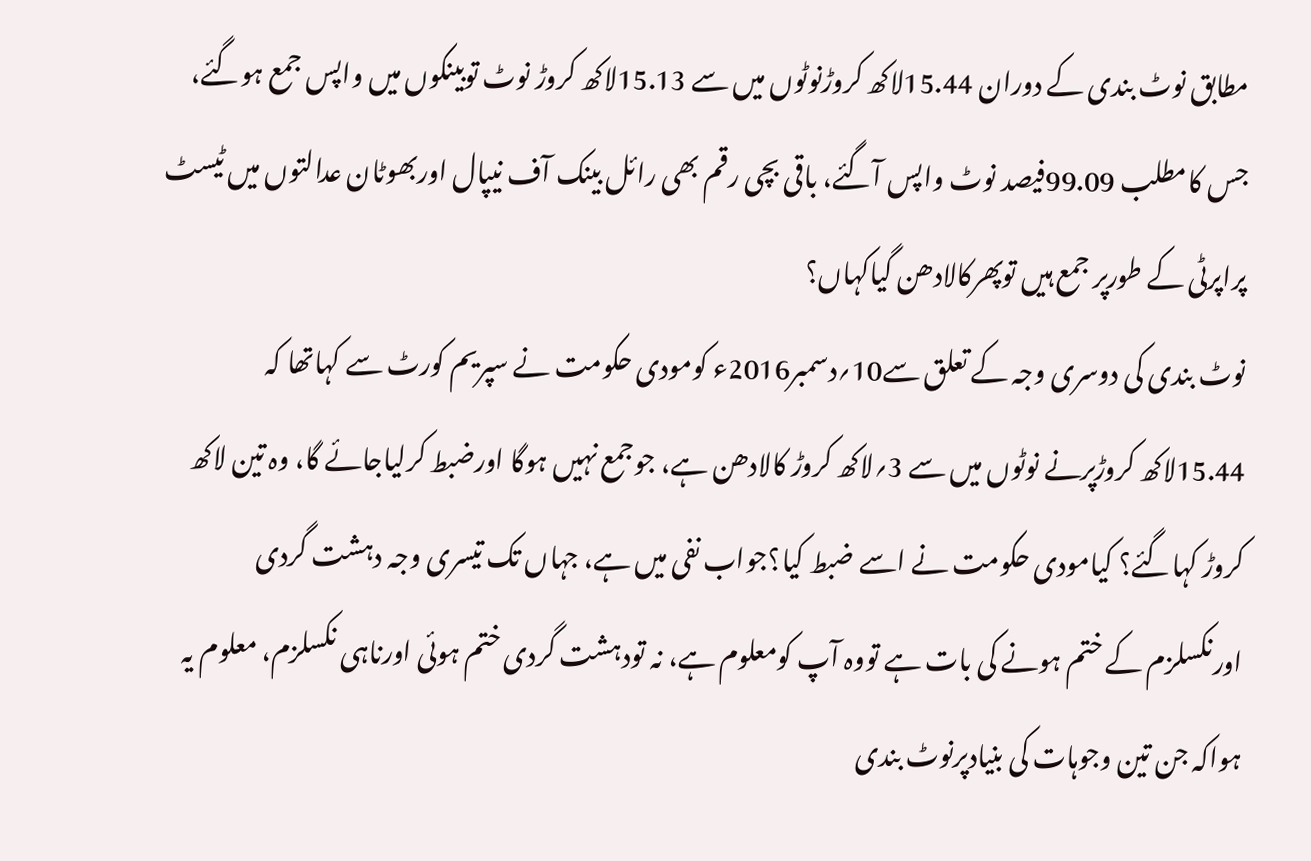مطابق نوٹ بندی کے دوران 15.44لاکھ کروڑنوٹوں میں سے 15.13لاکھ کروڑ نوٹ توبینکوں میں واپس جمع ہوگئے، جس کامطلب 99.09فیصد نوٹ واپس آگئے، باقی بچی رقم بھی رائل بینک آف نیپال اوربھوٹان عدالتوں میں ٹیسٹ پراپرٹی کے طورپر جمع ہیں توپھرکالادھن گیاکہاں؟
نوٹ بندی کی دوسری وجہ کے تعلق سے10؍دسمبر2016ء کومودی حکومت نے سپریم کورٹ سے کہاتھا کہ 15.44لاکھ کروڑپرنے نوٹوں میں سے 3؍لاکھ کروڑ کالادھن ہے، جوجمع نہیں ہوگا اورضبط کرلیاجائے گا، وہ تین لاکھ کروڑ کہاگئے؟ کیامودی حکومت نے اسے ضبط کیا؟جواب نفی میں ہے، جہاں تک تیسری وجہ دہشت گردی اورنکسلزم کے ختم ہونے کی بات ہے تووہ آپ کومعلوم ہے، نہ تودہشت گردی ختم ہوئی اورناہی نکسلزم، معلوم یہ ہواکہ جن تین وجوہات کی بنیادپرنوٹ بندی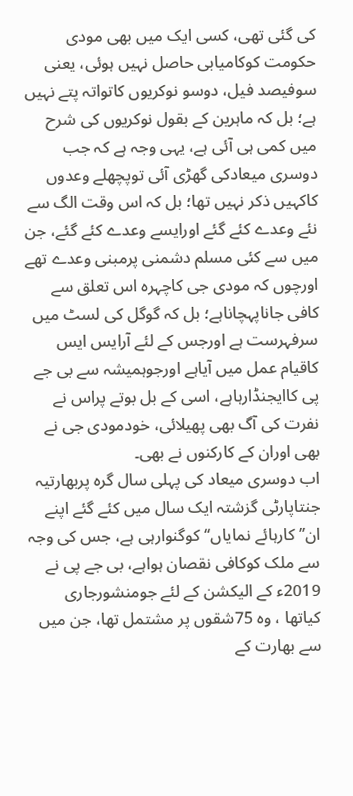کی گئی تھی، کسی ایک میں بھی مودی حکومت کوکامیابی حاصل نہیں ہوئی، یعنی سوفیصد فیل، دوسو نوکریوں کاتواتہ پتے نہیں ہے؛ بل کہ ماہرین کے بقول نوکریوں کی شرح میں کمی ہی آئی ہے، یہی وجہ ہے کہ جب دوسری میعادکی گھڑی آئی توپچھلے وعدوں کاکہیں ذکر نہیں تھا؛ بل کہ اس وقت الگ سے نئے وعدے کئے گئے اورایسے وعدے کئے گئے، جن میں سے کئی مسلم دشمنی پرمبنی وعدے تھے اورچوں کہ مودی جی کاچہرہ اس تعلق سے کافی جاناپہچاناہے؛ بل کہ گوگل کی لسٹ میں سرفہرست ہے اورجس کے لئے آرایس ایس کاقیام عمل میں آیاہے اورجوہمیشہ سے بی جے پی کاایجنڈارہاہے، اسی کے بل بوتے پراس نے نفرت کی آگ بھی پھیلائی، خودمودی جی نے بھی اوران کے کارکنوں نے بھی۔
اب دوسری میعاد کی پہلی سال گرہ پربھارتیہ جنتاپارٹی گزشتہ ایک سال میں کئے گئے اپنے ان’’ کارہائے نمایاں‘‘کوگنوارہی ہے، جس کی وجہ سے ملک کوکافی نقصان ہواہے، بی جے پی نے 2019ء کے الیکشن کے لئے جومنشورجاری کیاتھا ، وہ 75شقوں پر مشتمل تھا، جن میں سے بھارت کے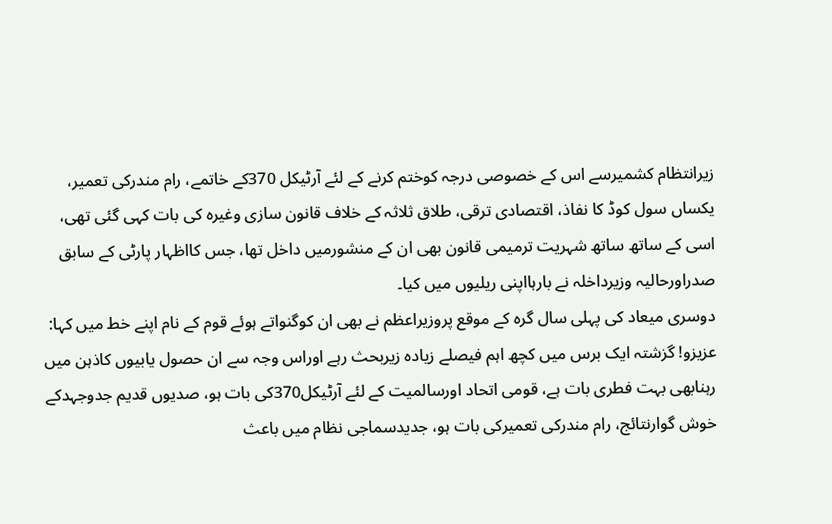زیرانتظام کشمیرسے اس کے خصوصی درجہ کوختم کرنے کے لئے آرٹیکل 370کے خاتمے، رام مندرکی تعمیر، یکساں سول کوڈ کا نفاذ، اقتصادی ترقی، طلاق ثلاثہ کے خلاف قانون سازی وغیرہ کی بات کہی گئی تھی، اسی کے ساتھ ساتھ شہریت ترمیمی قانون بھی ان کے منشورمیں داخل تھا، جس کااظہار پارٹی کے سابق صدراورحالیہ وزیرداخلہ نے بارہااپنی ریلیوں میں کیا۔
دوسری میعاد کی پہلی سال گرہ کے موقع پروزیراعظم نے بھی ان کوگنواتے ہوئے قوم کے نام اپنے خط میں کہا: عزیزو! گزشتہ ایک برس میں کچھ اہم فیصلے زیادہ زیربحث رہے اوراس وجہ سے ان حصول یابیوں کاذہن میں رہنابھی بہت فطری بات ہے، قومی اتحاد اورسالمیت کے لئے آرٹیکل370کی بات ہو، صدیوں قدیم جدوجہدکے خوش گوارنتائج، رام مندرکی تعمیرکی بات ہو، جدیدسماجی نظام میں باعث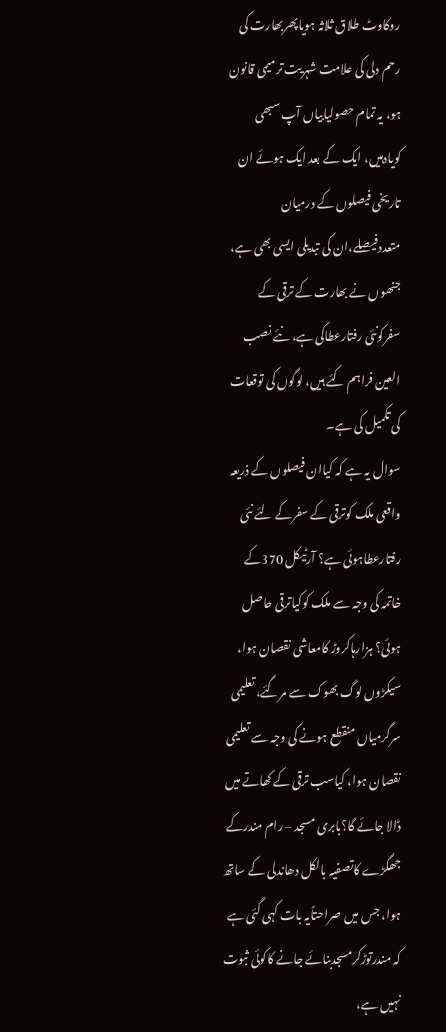روکاوٹ طلاق ثلاثہ ہویاپھربھارت کی رحم دلی کی علامت شہریت ترمیمی قانون ہو، یہ تمام حصولیابیاں آپ سبھی کویادہیں، ایک کے بعد ایک ہوئے ان تاریخی فیصلوں کے درمیان متعددفیصلے،ان کی تبدیلی ایسی بھی ہے، جنھوں نے بھارت کے ترقی کے سفرکونئی رفتارعطاکی ہے، نئے نصب العین فراہم کئے ہیں، لوگوں کی توقعات کی تکمیل کی ہے۔
سوال یہ ہے کہ کیاان فیصلوں کے ذریعہ واقعی ملک کوترقی کے سفرکے لئے نئی رفتارعطاہوئی ہے؟ آرٹیکل 370کے خاتمہ کی وجہ سے ملک کوکیاترقی حاصل ہوئی؟ ہزارہاکروڑ کامعاشی نقصان ہوا، سیکڑوں لوگ بھوک سے مرگئے، تعلیمی سرگرمیاں منقطع ہونے کی وجہ سے تعلیمی نقصان ہوا، کیاسب ترقی کے کھاتے میں ڈالا جائے گا؟بابری مسجد – رام مندرکے جھگڑے کاتصفیہ بالکل دھاندلی کے ساتھ ہوا، جس میں صراحتاًیہ بات کہی گئی ہے کہ مندرتوڑکرمسجدبنائے جانے کاکوئی ثبوت نہیں ہے،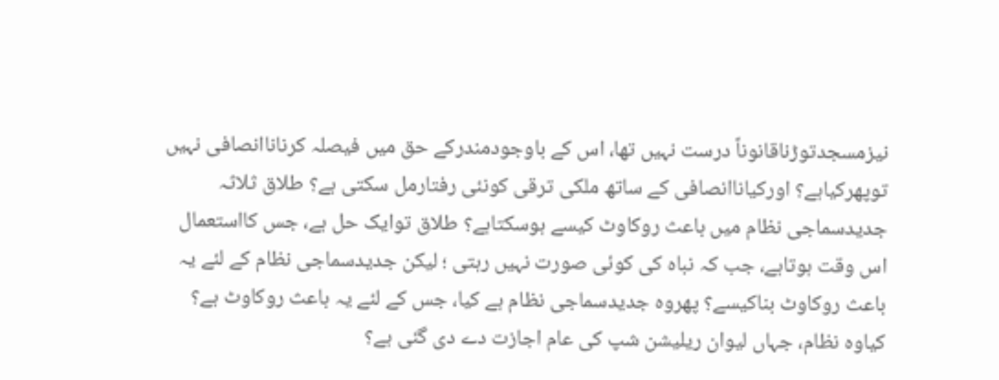نیزمسجدتوڑناقانوناً درست نہیں تھا، اس کے باوجودمندرکے حق میں فیصلہ کرناناانصافی نہیں توپھرکیاہے؟ اورکیاناانصافی کے ساتھ ملکی ترقی کونئی رفتارمل سکتی ہے؟ طلاق ثلاثہ جدیدسماجی نظام میں باعث روکاوٹ کیسے ہوسکتاہے؟ طلاق توایک حل ہے، جس کااستعمال اس وقت ہوتاہے، جب کہ نباہ کی کوئی صورت نہیں رہتی ؛ لیکن جدیدسماجی نظام کے لئے یہ باعث روکاوٹ بناکیسے؟ پھروہ جدیدسماجی نظام ہے کیا، جس کے لئے یہ باعث روکاوٹ ہے؟ کیاوہ نظام، جہاں لیوان ریلیشن شپ کی عام اجازت دے دی گئی ہے؟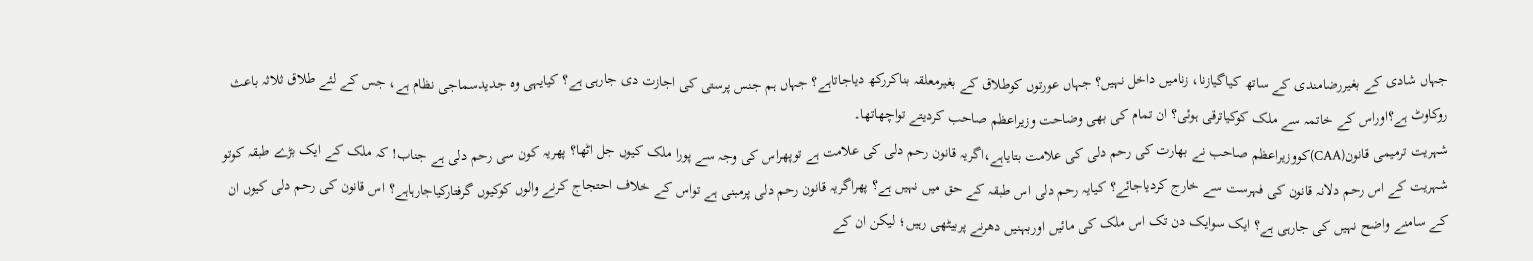جہاں شادی کے بغیررضامندی کے ساتھ کیاگیازنا، زنامیں داخل نہیں؟ جہاں عورتوں کوطلاق کے بغیرمعلقہ بناکررکھ دیاجاتاہے؟ جہاں ہم جنس پرستی کی اجازت دی جارہی ہے؟ کیایہی وہ جدیدسماجی نظام ہے، جس کے لئے طلاق ثلاثہ باعث روکاوٹ ہے؟اوراس کے خاتمہ سے ملک کوکیاترقی ہوئی؟ ان تمام کی بھی وضاحت وزیراعظم صاحب کردیتے تواچھاتھا۔
شہریت ترمیمی قانون(CAA)کووزیراعظم صاحب نے بھارت کی رحم دلی کی علامت بتایاہے،اگریہ قانون رحم دلی کی علامت ہے توپھراس کی وجہ سے پورا ملک کیوں جل اٹھا؟ پھریہ کون سی رحم دلی ہے جناب! کہ ملک کے ایک بڑے طبقہ کوتو شہریت کے اس رحم دلانہ قانون کی فہرست سے خارج کردیاجائے؟ کیایہ رحم دلی اس طبقہ کے حق میں نہیں ہے؟ پھراگریہ قانون رحم دلی پرمبنی ہے تواس کے خلاف احتجاج کرنے والوں کوکیوں گرفتارکیاجارہاہے؟ اس قانون کی رحم دلی کیوں ان کے سامنے واضح نہیں کی جارہی ہے؟ ایک سوایک دن تک اس ملک کی مائیں اوربہنیں دھرنے پربیٹھی رہیں؛ لیکن ان کے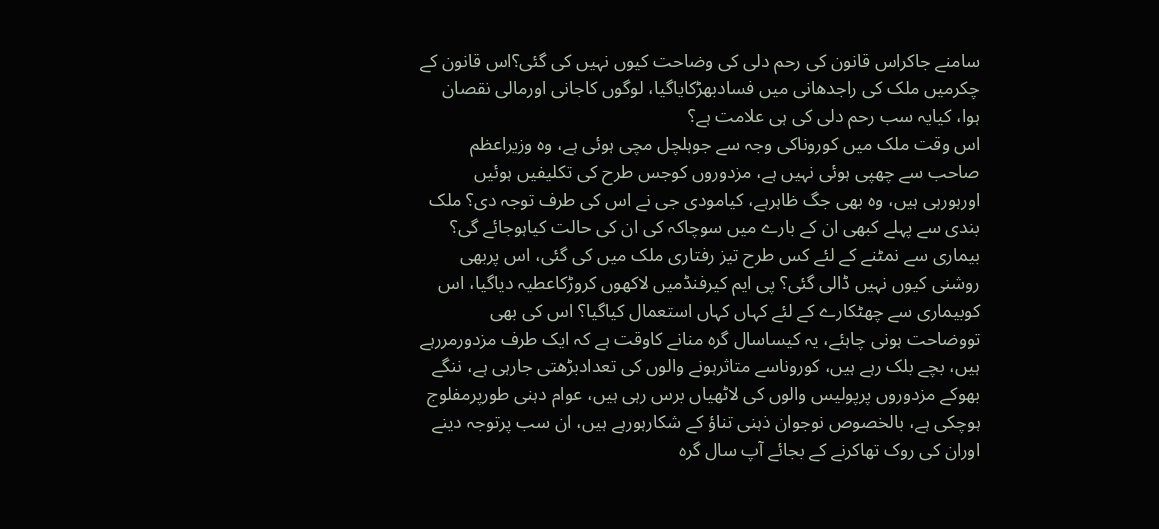سامنے جاکراس قانون کی رحم دلی کی وضاحت کیوں نہیں کی گئی؟اس قانون کے چکرمیں ملک کی راجدھانی میں فسادبھڑکایاگیا، لوگوں کاجانی اورمالی نقصان ہوا، کیایہ سب رحم دلی کی ہی علامت ہے؟
اس وقت ملک میں کوروناکی وجہ سے جوہلچل مچی ہوئی ہے، وہ وزیراعظم صاحب سے چھپی ہوئی نہیں ہے، مزدوروں کوجس طرح کی تکلیفیں ہوئیں اورہورہی ہیں، وہ بھی جگ ظاہرہے، کیامودی جی نے اس کی طرف توجہ دی؟ ملک بندی سے پہلے کبھی ان کے بارے میں سوچاکہ کی ان کی حالت کیاہوجائے گی؟ بیماری سے نمٹنے کے لئے کس طرح تیز رفتاری ملک میں کی گئی، اس پربھی روشنی کیوں نہیں ڈالی گئی؟ پی ایم کیرفنڈمیں لاکھوں کروڑکاعطیہ دیاگیا، اس کوبیماری سے چھٹکارے کے لئے کہاں کہاں استعمال کیاگیا؟ اس کی بھی تووضاحت ہونی چاہئے، یہ کیساسال گرہ منانے کاوقت ہے کہ ایک طرف مزدورمررہے ہیں، بچے بلک رہے ہیں، کوروناسے متاثرہونے والوں کی تعدادبڑھتی جارہی ہے، ننگے بھوکے مزدوروں پرپولیس والوں کی لاٹھیاں برس رہی ہیں، عوام دہنی طورپرمفلوج ہوچکی ہے، بالخصوص نوجوان ذہنی تناؤ کے شکارہورہے ہیں، ان سب پرتوجہ دینے اوران کی روک تھاکرنے کے بجائے آپ سال گرہ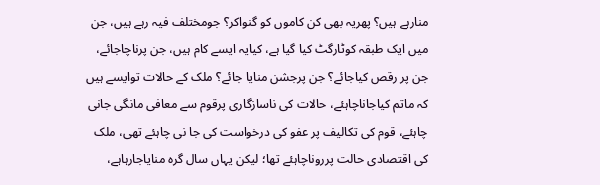منارہے ہیں؟ پھریہ بھی کن کاموں کو گنواکر؟ جومختلف فیہ رہے ہیں، جن میں ایک طبقہ کوٹارگٹ کیا گیا ہے، کیایہ ایسے کام ہیں، جن پرناچاجائے، جن پر رقص کیاجائے؟ جن پرجشن منایا جائے؟ ملک کے حالات توایسے ہیں کہ ماتم کیاجاناچاہئے، حالات کی ناسازگاری پرقوم سے معافی مانگی جانی چاہئے، قوم کی تکالیف پر عفو کی درخواست کی جا نی چاہئے تھی، ملک کی اقتصادی حالت پرروناچاہئے تھا؛ لیکن یہاں سال گرہ منایاجارہاہے،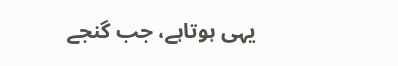یہی ہوتاہے، جب گنجے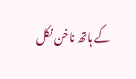کے ہاتھ ناخن نکل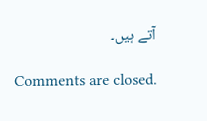آتے ہیں۔

Comments are closed.